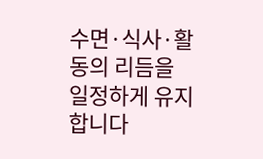수면·식사·활동의 리듬을 일정하게 유지합니다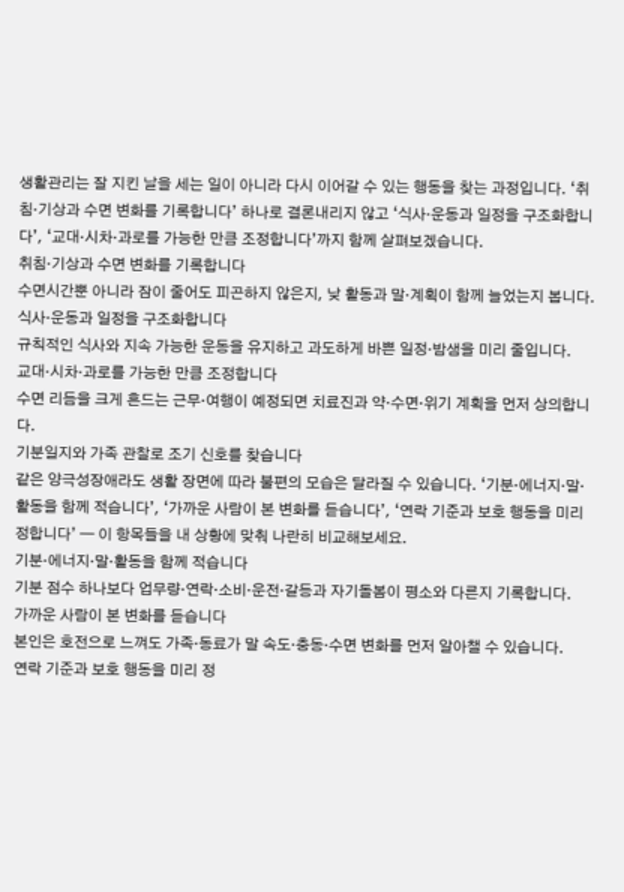생활관리는 잘 지킨 날을 세는 일이 아니라 다시 이어갈 수 있는 행동을 찾는 과정입니다. ‘취침·기상과 수면 변화를 기록합니다’ 하나로 결론내리지 않고 ‘식사·운동과 일정을 구조화합니다’, ‘교대·시차·과로를 가능한 만큼 조정합니다’까지 함께 살펴보겠습니다.
취침·기상과 수면 변화를 기록합니다
수면시간뿐 아니라 잠이 줄어도 피곤하지 않은지, 낮 활동과 말·계획이 함께 늘었는지 봅니다.
식사·운동과 일정을 구조화합니다
규칙적인 식사와 지속 가능한 운동을 유지하고 과도하게 바쁜 일정·밤샘을 미리 줄입니다.
교대·시차·과로를 가능한 만큼 조정합니다
수면 리듬을 크게 흔드는 근무·여행이 예정되면 치료진과 약·수면·위기 계획을 먼저 상의합니다.
기분일지와 가족 관찰로 조기 신호를 찾습니다
같은 양극성장애라도 생활 장면에 따라 불편의 모습은 달라질 수 있습니다. ‘기분·에너지·말·활동을 함께 적습니다’, ‘가까운 사람이 본 변화를 듣습니다’, ‘연락 기준과 보호 행동을 미리 정합니다’ — 이 항목들을 내 상황에 맞춰 나란히 비교해보세요.
기분·에너지·말·활동을 함께 적습니다
기분 점수 하나보다 업무량·연락·소비·운전·갈등과 자기돌봄이 평소와 다른지 기록합니다.
가까운 사람이 본 변화를 듣습니다
본인은 호전으로 느껴도 가족·동료가 말 속도·충동·수면 변화를 먼저 알아챌 수 있습니다.
연락 기준과 보호 행동을 미리 정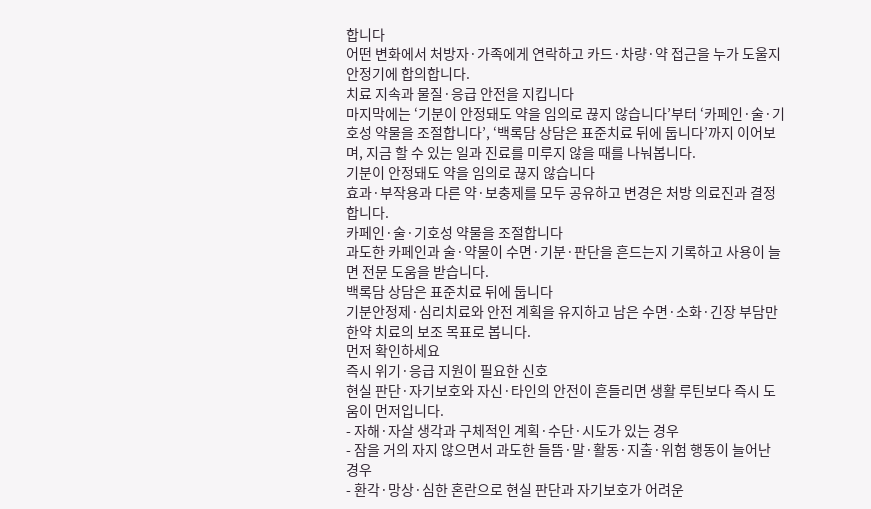합니다
어떤 변화에서 처방자·가족에게 연락하고 카드·차량·약 접근을 누가 도울지 안정기에 합의합니다.
치료 지속과 물질·응급 안전을 지킵니다
마지막에는 ‘기분이 안정돼도 약을 임의로 끊지 않습니다’부터 ‘카페인·술·기호성 약물을 조절합니다’, ‘백록담 상담은 표준치료 뒤에 둡니다’까지 이어보며, 지금 할 수 있는 일과 진료를 미루지 않을 때를 나눠봅니다.
기분이 안정돼도 약을 임의로 끊지 않습니다
효과·부작용과 다른 약·보충제를 모두 공유하고 변경은 처방 의료진과 결정합니다.
카페인·술·기호성 약물을 조절합니다
과도한 카페인과 술·약물이 수면·기분·판단을 흔드는지 기록하고 사용이 늘면 전문 도움을 받습니다.
백록담 상담은 표준치료 뒤에 둡니다
기분안정제·심리치료와 안전 계획을 유지하고 남은 수면·소화·긴장 부담만 한약 치료의 보조 목표로 봅니다.
먼저 확인하세요
즉시 위기·응급 지원이 필요한 신호
현실 판단·자기보호와 자신·타인의 안전이 흔들리면 생활 루틴보다 즉시 도움이 먼저입니다.
- 자해·자살 생각과 구체적인 계획·수단·시도가 있는 경우
- 잠을 거의 자지 않으면서 과도한 들뜸·말·활동·지출·위험 행동이 늘어난 경우
- 환각·망상·심한 혼란으로 현실 판단과 자기보호가 어려운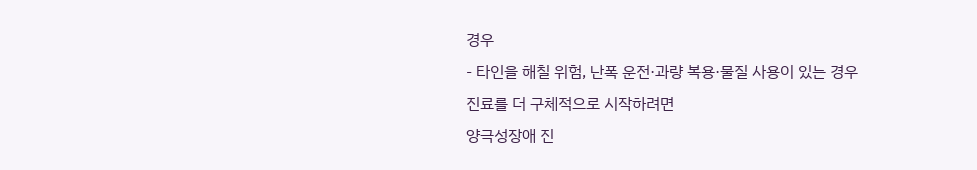경우
- 타인을 해칠 위험, 난폭 운전·과량 복용·물질 사용이 있는 경우
진료를 더 구체적으로 시작하려면
양극성장애 진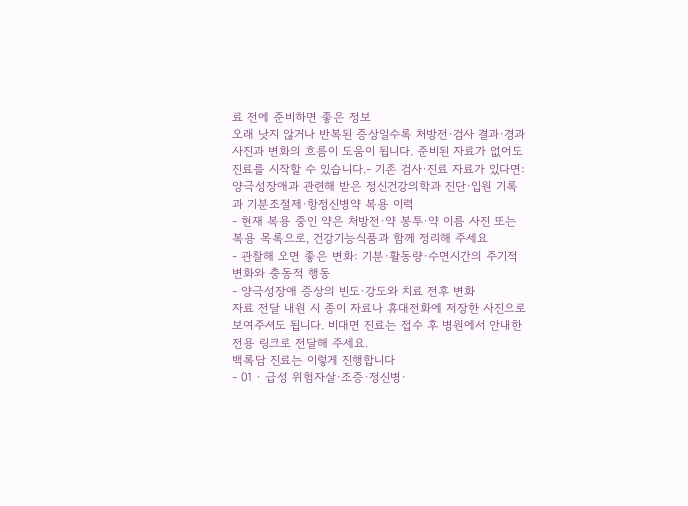료 전에 준비하면 좋은 정보
오래 낫지 않거나 반복된 증상일수록 처방전·검사 결과·경과 사진과 변화의 흐름이 도움이 됩니다. 준비된 자료가 없어도 진료를 시작할 수 있습니다.- 기존 검사·진료 자료가 있다면: 양극성장애과 관련해 받은 정신건강의학과 진단·입원 기록과 기분조절제·항정신병약 복용 이력
- 현재 복용 중인 약은 처방전·약 봉투·약 이름 사진 또는 복용 목록으로, 건강기능식품과 함께 정리해 주세요
- 관찰해 오면 좋은 변화: 기분·활동량·수면시간의 주기적 변화와 충동적 행동
- 양극성장애 증상의 빈도·강도와 치료 전후 변화
자료 전달 내원 시 종이 자료나 휴대전화에 저장한 사진으로 보여주셔도 됩니다. 비대면 진료는 접수 후 병원에서 안내한 전용 링크로 전달해 주세요.
백록담 진료는 이렇게 진행합니다
- 01 · 급성 위험자살·조증·정신병·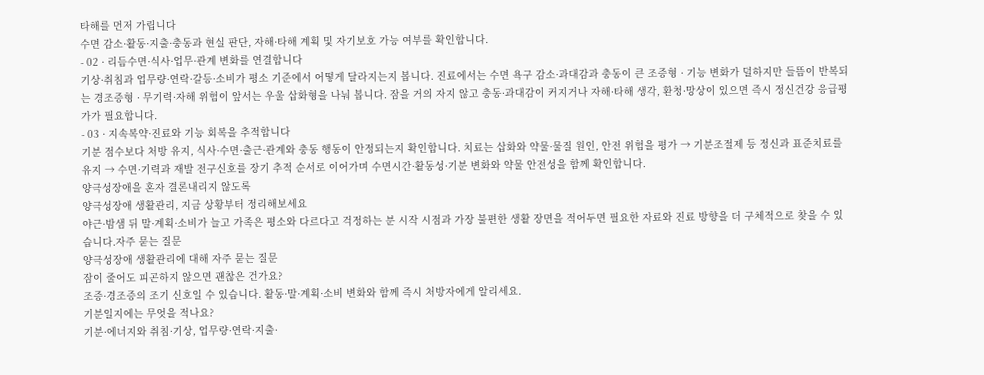타해를 먼저 가립니다
수면 감소·활동·지출·충동과 현실 판단, 자해·타해 계획 및 자기보호 가능 여부를 확인합니다.
- 02 · 리듬수면·식사·업무·관계 변화를 연결합니다
기상·취침과 업무량·연락·갈등·소비가 평소 기준에서 어떻게 달라지는지 봅니다. 진료에서는 수면 욕구 감소·과대감과 충동이 큰 조증형 · 기능 변화가 덜하지만 들뜸이 반복되는 경조증형 · 무기력·자해 위험이 앞서는 우울 삽화형을 나눠 봅니다. 잠을 거의 자지 않고 충동·과대감이 커지거나 자해·타해 생각, 환청·망상이 있으면 즉시 정신건강 응급평가가 필요합니다.
- 03 · 지속복약·진료와 기능 회복을 추적합니다
기분 점수보다 처방 유지, 식사·수면·출근·관계와 충동 행동이 안정되는지 확인합니다. 치료는 삽화와 약물·물질 원인, 안전 위험을 평가 → 기분조절제 등 정신과 표준치료를 유지 → 수면·기력과 재발 전구신호를 장기 추적 순서로 이어가며 수면시간·활동성·기분 변화와 약물 안전성을 함께 확인합니다.
양극성장애을 혼자 결론내리지 않도록
양극성장애 생활관리, 지금 상황부터 정리해보세요
야근·밤샘 뒤 말·계획·소비가 늘고 가족은 평소와 다르다고 걱정하는 분 시작 시점과 가장 불편한 생활 장면을 적어두면 필요한 자료와 진료 방향을 더 구체적으로 찾을 수 있습니다.자주 묻는 질문
양극성장애 생활관리에 대해 자주 묻는 질문
잠이 줄어도 피곤하지 않으면 괜찮은 건가요?
조증·경조증의 조기 신호일 수 있습니다. 활동·말·계획·소비 변화와 함께 즉시 처방자에게 알리세요.
기분일지에는 무엇을 적나요?
기분·에너지와 취침·기상, 업무량·연락·지출·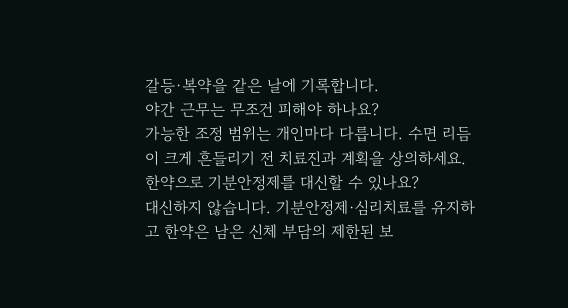갈등·복약을 같은 날에 기록합니다.
야간 근무는 무조건 피해야 하나요?
가능한 조정 범위는 개인마다 다릅니다. 수면 리듬이 크게 흔들리기 전 치료진과 계획을 상의하세요.
한약으로 기분안정제를 대신할 수 있나요?
대신하지 않습니다. 기분안정제·심리치료를 유지하고 한약은 남은 신체 부담의 제한된 보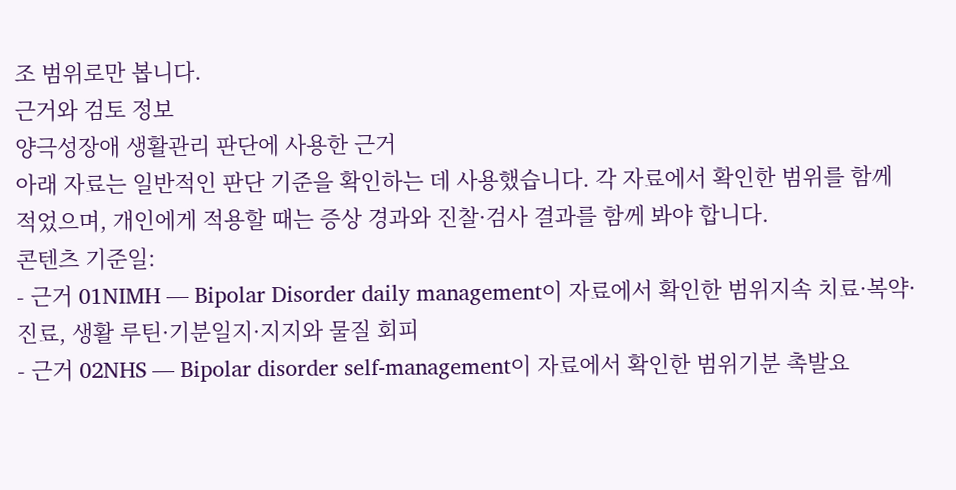조 범위로만 봅니다.
근거와 검토 정보
양극성장애 생활관리 판단에 사용한 근거
아래 자료는 일반적인 판단 기준을 확인하는 데 사용했습니다. 각 자료에서 확인한 범위를 함께 적었으며, 개인에게 적용할 때는 증상 경과와 진찰·검사 결과를 함께 봐야 합니다.
콘텐츠 기준일:
- 근거 01NIMH — Bipolar Disorder daily management이 자료에서 확인한 범위지속 치료·복약·진료, 생활 루틴·기분일지·지지와 물질 회피
- 근거 02NHS — Bipolar disorder self-management이 자료에서 확인한 범위기분 촉발요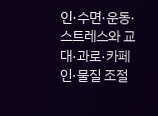인·수면·운동·스트레스와 교대·과로·카페인·물질 조절